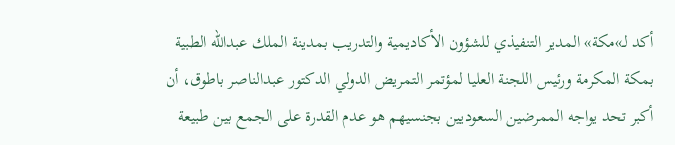أكد لـ»مكة» المدير التنفيذي للشؤون الأكاديمية والتدريب بمدينة الملك عبدالله الطبية بمكة المكرمة ورئيس اللجنة العليا لمؤتمر التمريض الدولي الدكتور عبدالناصر باطوق، أن أكبر تحد يواجه الممرضين السعوديين بجنسيهم هو عدم القدرة على الجمع بين طبيعة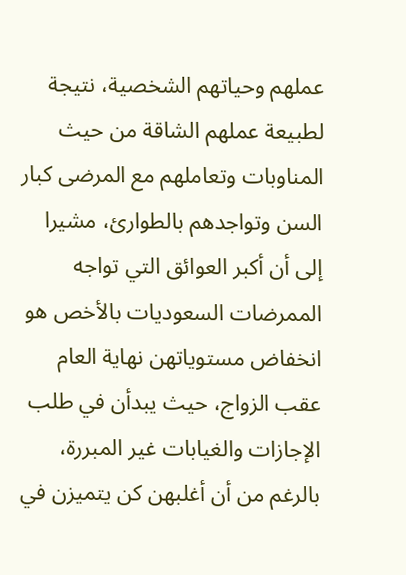عملهم وحياتهم الشخصية، نتيجة لطبيعة عملهم الشاقة من حيث المناوبات وتعاملهم مع المرضى كبار السن وتواجدهم بالطوارئ، مشيرا إلى أن أكبر العوائق التي تواجه الممرضات السعوديات بالأخص هو انخفاض مستوياتهن نهاية العام عقب الزواج، حيث يبدأن في طلب الإجازات والغيابات غير المبررة، بالرغم من أن أغلبهن كن يتميزن في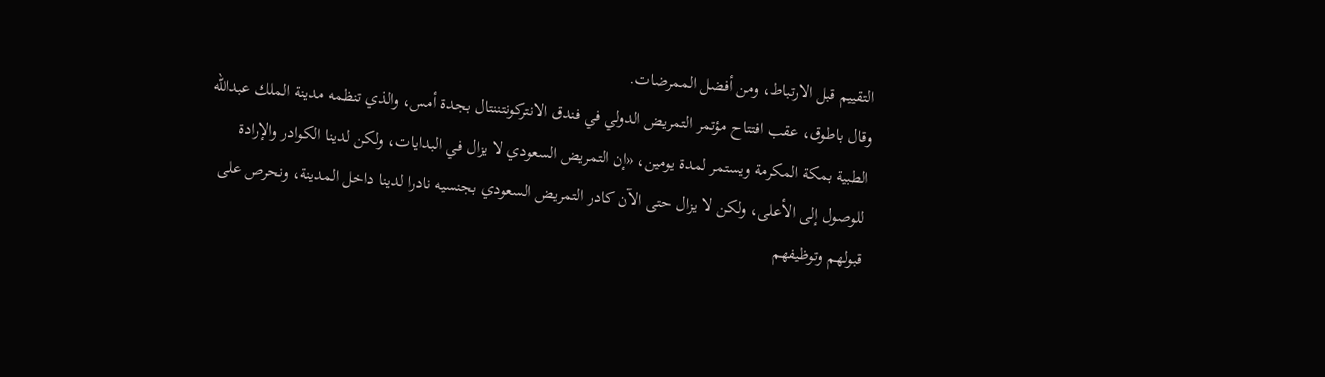التقييم قبل الارتباط، ومن أفضل الممرضات.
وقال باطوق، عقب افتتاح مؤتمر التمريض الدولي في فندق الانتركونتننتال بجدة أمس، والذي تنظمه مدينة الملك عبدالله الطبية بمكة المكرمة ويستمر لمدة يومين، «إن التمريض السعودي لا يزال في البدايات، ولكن لدينا الكوادر والإرادة للوصول إلى الأعلى، ولكن لا يزال حتى الآن كادر التمريض السعودي بجنسيه نادرا لدينا داخل المدينة، ونحرص على قبولهم وتوظيفهم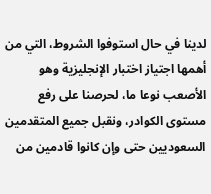لدينا في حال استوفوا الشروط، التي من أهمها اجتياز اختبار الإنجليزية وهو الأصعب نوعا ما، لحرصنا على رفع مستوى الكوادر، ونقبل جميع المتقدمين السعوديين حتى وإن كانوا قادمين من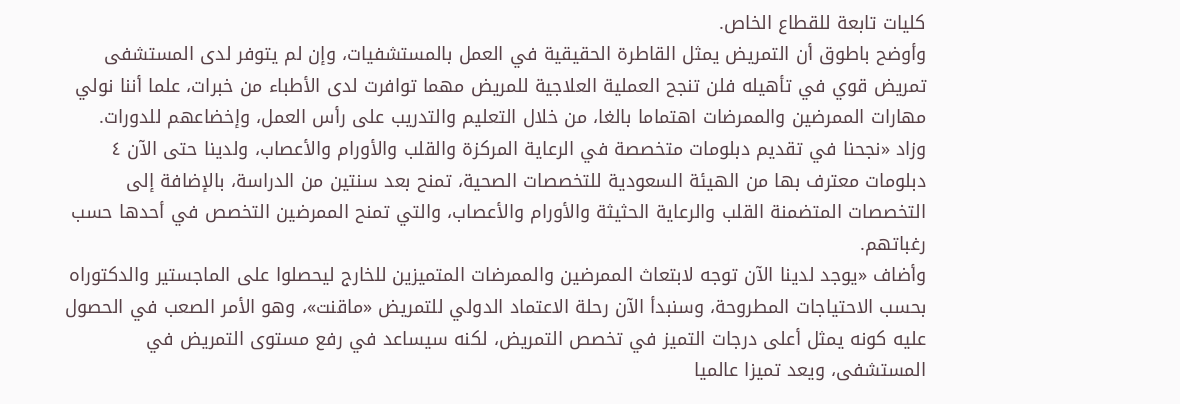كليات تابعة للقطاع الخاص.
وأوضح باطوق أن التمريض يمثل القاطرة الحقيقية في العمل بالمستشفيات، وإن لم يتوفر لدى المستشفى تمريض قوي في تأهيله فلن تنجح العملية العلاجية للمريض مهما توافرت لدى الأطباء من خبرات، علما أننا نولي مهارات الممرضين والممرضات اهتماما بالغا، من خلال التعليم والتدريب على رأس العمل، وإخضاعهم للدورات.
وزاد «نجحنا في تقديم دبلومات متخصصة في الرعاية المركزة والقلب والأورام والأعصاب، ولدينا حتى الآن ٤ دبلومات معترف بها من الهيئة السعودية للتخصصات الصحية، تمنح بعد سنتين من الدراسة، بالإضافة إلى التخصصات المتضمنة القلب والرعاية الحثيثة والأورام والأعصاب، والتي تمنح الممرضين التخصص في أحدها حسب رغباتهم.
وأضاف «يوجد لدينا الآن توجه لابتعاث الممرضين والممرضات المتميزين للخارج ليحصلوا على الماجستير والدكتوراه بحسب الاحتياجات المطروحة، وسنبدأ الآن رحلة الاعتماد الدولي للتمريض «ماقنت»، وهو الأمر الصعب في الحصول عليه كونه يمثل أعلى درجات التميز في تخصص التمريض، لكنه سيساعد في رفع مستوى التمريض في المستشفى، ويعد تميزا عالميا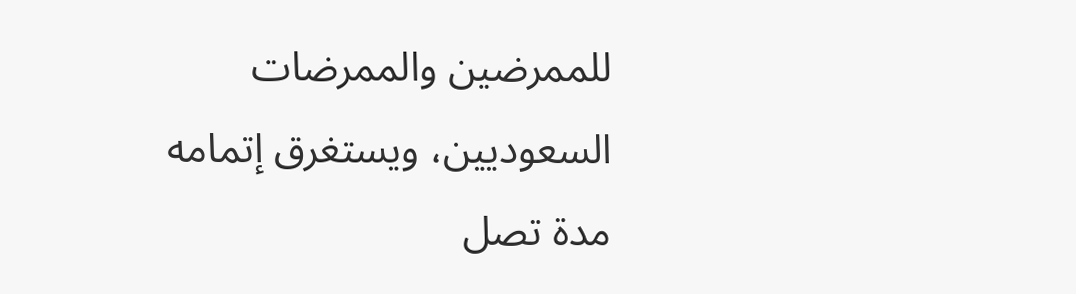للممرضين والممرضات السعوديين، ويستغرق إتمامه مدة تصل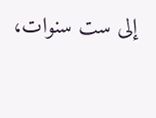إلى ست سنوات،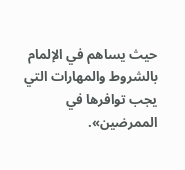حيث يساهم في الإلمام بالشروط والمهارات التي يجب توافرها في الممرضين».